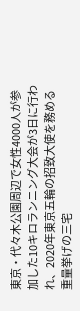東京・代々木公園周辺で女性4000人が参加した10キロランニング大会が3日に行われ、2020年東京五輪の招致大使を務める重量挙げの三宅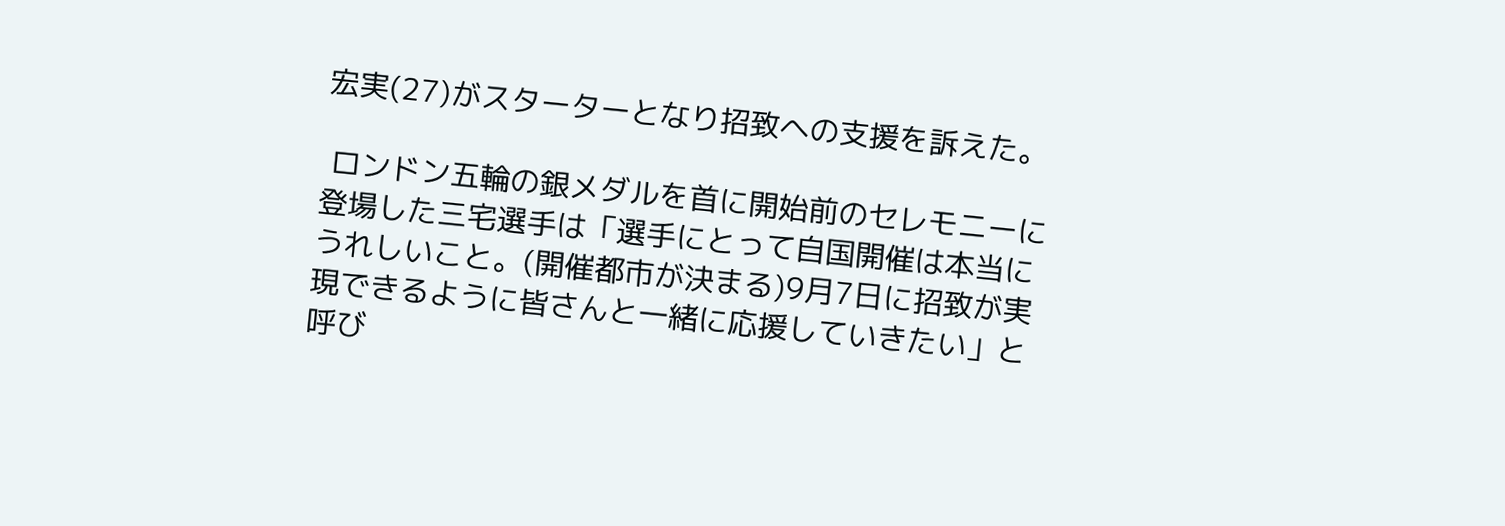宏実(27)がスターターとなり招致への支援を訴えた。

 ロンドン五輪の銀メダルを首に開始前のセレモニーに登場した三宅選手は「選手にとって自国開催は本当にうれしいこと。(開催都市が決まる)9月7日に招致が実現できるように皆さんと一緒に応援していきたい」と呼び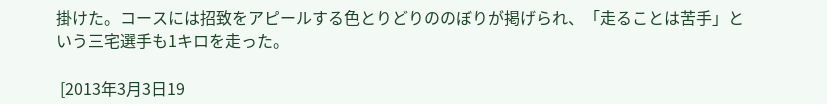掛けた。コースには招致をアピールする色とりどりののぼりが掲げられ、「走ることは苦手」という三宅選手も1キロを走った。

 [2013年3月3日19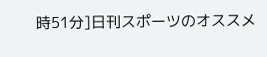時51分]日刊スポーツのオススメ